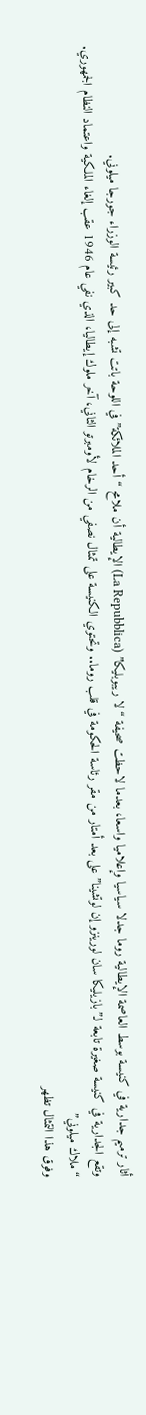أثار ترميم جدارية في كنيسة بوسط العاصمة الإيطالية روما جدلا سياسيا وإعلاميا واسعا، بعدما لاحظت صحيفة “لا ريبوبليكا” (La Repubblica) الإيطالية أن ملامح “أحد الملائكة” في اللوحة باتت تشبه إلى حد كبير رئيسة الوزراء جورجا ميلوني.
وتقع الجدارية في كنيسة صغيرة تابعة لـ”بازيليكا سان لورينزو إن لوتشينا” على بعد أمتار من مقر رئاسة الحكومة في قلب روما.. وتحتوي الكنيسة على تمثال نصفي من الرخام لأومبرتو الثاني، آخر ملوك إيطاليا، الذي نفي عام 1946 عقب إلغاء الملكية واعتماد النظام الجمهوري.
“ملاك ميلوني”
وفوق هذا التمثال تظهر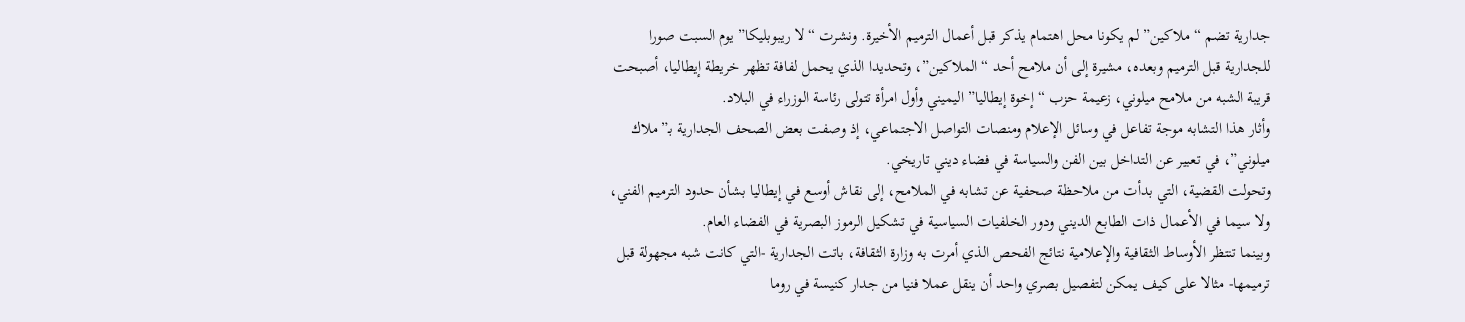جدارية تضم “ملاكين” لم يكونا محل اهتمام يذكر قبل أعمال الترميم الأخيرة. ونشرت “لا ريبوبليكا” يوم السبت صورا للجدارية قبل الترميم وبعده، مشيرة إلى أن ملامح أحد “الملاكين”، وتحديدا الذي يحمل لفافة تظهر خريطة إيطاليا، أصبحت قريبة الشبه من ملامح ميلوني، زعيمة حزب “إخوة إيطاليا” اليميني وأول امرأة تتولى رئاسة الوزراء في البلاد.
وأثار هذا التشابه موجة تفاعل في وسائل الإعلام ومنصات التواصل الاجتماعي، إذ وصفت بعض الصحف الجدارية بـ”ملاك ميلوني”، في تعبير عن التداخل بين الفن والسياسة في فضاء ديني تاريخي.
وتحولت القضية، التي بدأت من ملاحظة صحفية عن تشابه في الملامح، إلى نقاش أوسع في إيطاليا بشأن حدود الترميم الفني، ولا سيما في الأعمال ذات الطابع الديني ودور الخلفيات السياسية في تشكيل الرموز البصرية في الفضاء العام.
وبينما تنتظر الأوساط الثقافية والإعلامية نتائج الفحص الذي أمرت به وزارة الثقافة، باتت الجدارية -التي كانت شبه مجهولة قبل ترميمها- مثالا على كيف يمكن لتفصيل بصري واحد أن ينقل عملا فنيا من جدار كنيسة في روما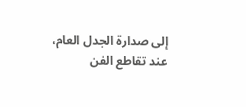إلى صدارة الجدل العام، عند تقاطع الفن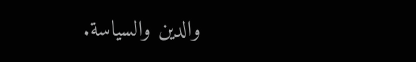والدين والسياسة.